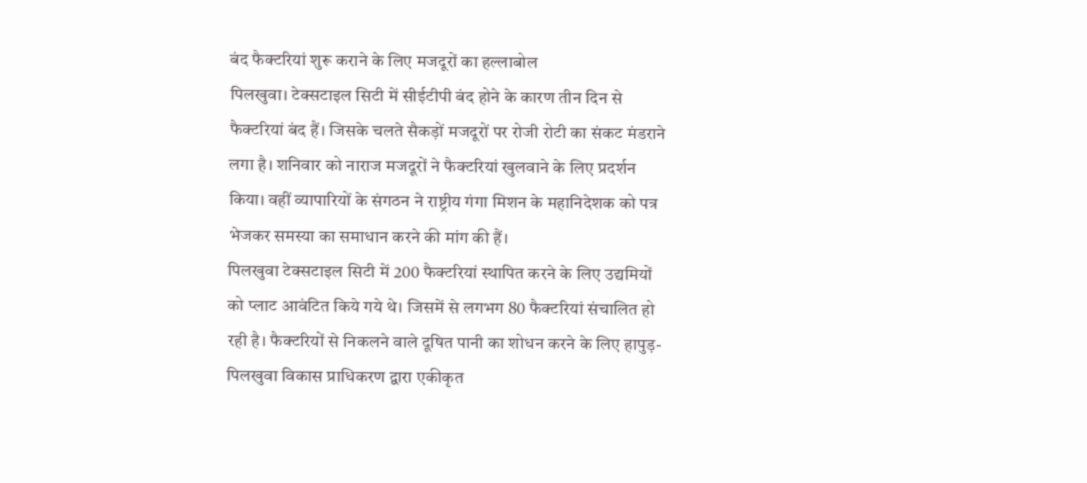बंद फैक्टरियां शुरू कराने के लिए मजदूरों का हल्लाबोल
पिलखुवा। टेक्सटाइल सिटी में सीईटीपी बंद होने के कारण तीन दिन से फैक्टरियां बंद हैं। जिसके चलते सैकड़ों मजदूरों पर रोजी रोटी का संकट मंडराने लगा है। शनिवार को नाराज मजदूरों ने फैक्टरियां खुलवाने के लिए प्रदर्शन किया। वहीं व्यापारियों के संगठन ने राष्ट्रीय गंगा मिशन के महानिदेशक को पत्र भेजकर समस्या का समाधान करने की मांग की हैं।
पिलखुवा टेक्सटाइल सिटी में 200 फैक्टरियां स्थापित करने के लिए उद्यमियों को प्लाट आवंटित किये गये थे। जिसमें से लगभग 80 फैक्टरियां संचालित हो रही है। फैक्टरियों से निकलने वाले दूषित पानी का शोधन करने के लिए हापुड़-पिलखुवा विकास प्राधिकरण द्वारा एकीकृत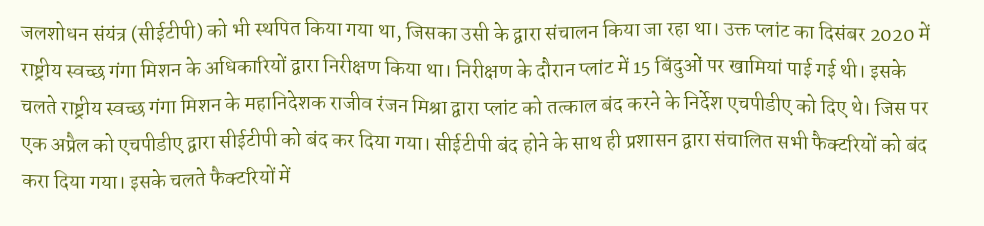जलशोधन संयंत्र (सीईटीपी) को भी स्थपित किया गया था, जिसका उसी के द्वारा संचालन किया जा रहा था। उक्त प्लांट का दिसंबर 2020 में राष्ट्रीय स्वच्छ गंगा मिशन के अधिकारियों द्वारा निरीक्षण किया था। निरीक्षण के दौरान प्लांट में 15 बिंदुओं पर खामियां पाई गई थी। इसके चलते राष्ट्रीय स्वच्छ गंगा मिशन के महानिदेशक राजीव रंजन मिश्रा द्वारा प्लांट को तत्काल बंद करने के निर्देश एचपीडीए को दिए थे। जिस पर एक अप्रैल को एचपीडीए द्वारा सीईटीपी को बंद कर दिया गया। सीईटीपी बंद होने के साथ ही प्रशासन द्वारा संचालित सभी फैक्टरियों को बंद करा दिया गया। इसके चलते फैक्टरियों में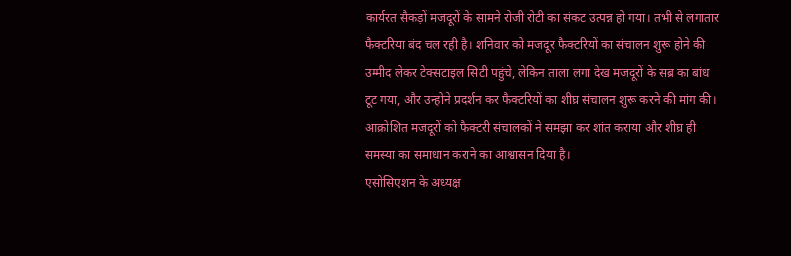कार्यरत सैकड़ों मजदूरों के सामने रोजी रोटी का संकट उत्पन्न हो गया। तभी से लगातार फैक्टरिया बंद चल रही है। शनिवार को मजदूर फैक्टरियों का संचालन शुरू होने की उम्मीद लेकर टेक्सटाइल सिटी पहुंचे, लेकिन ताला लगा देख मजदूरों के सब्र का बांध टूट गया, और उन्होने प्रदर्शन कर फैक्टरियों का शीघ्र संचालन शुरू करने की मांग की। आक्रोशित मजदूरों को फैक्टरी संचालकों ने समझा कर शांत कराया और शीघ्र ही समस्या का समाधान कराने का आश्वासन दिया है।
एसोसिएशन के अध्यक्ष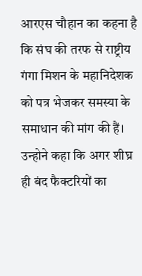आरएस चौहान का कहना है कि संघ की तरफ से राष्ट्रीय गंगा मिशन के महानिदेशक को पत्र भेजकर समस्या के समाधान की मांग की हैं। उन्होने कहा कि अगर शीघ्र ही बंद फैक्टरियों का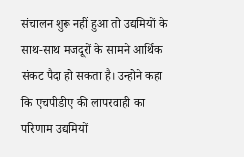संचालन शुरू नहीं हुआ तो उद्यमियों के साथ-साथ मजदूरों के सामने आर्थिक संकट पैदा हो सकता है। उन्होने कहा कि एचपीडीए की लापरवाही का परिणाम उद्यमियों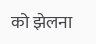को झेलना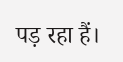पड़ रहा हैं।